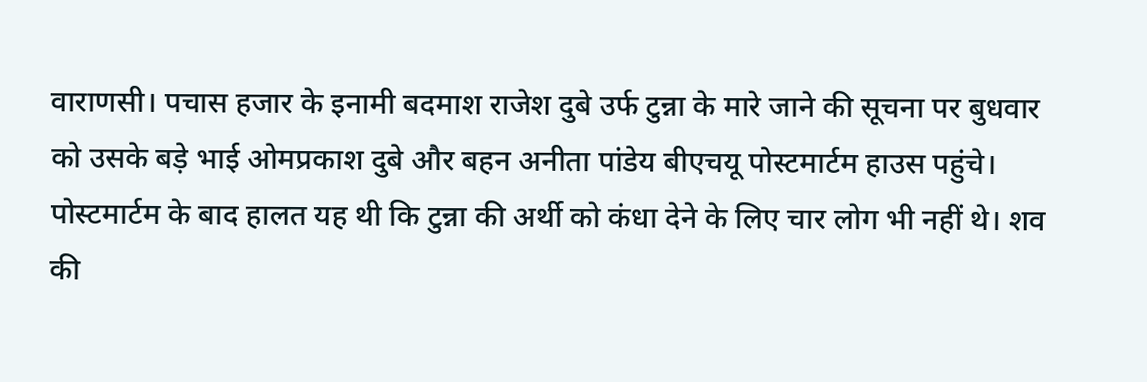वाराणसी। पचास हजार के इनामी बदमाश राजेश दुबे उर्फ टुन्ना के मारे जाने की सूचना पर बुधवार को उसके बड़े भाई ओमप्रकाश दुबे और बहन अनीता पांडेय बीएचयू पोस्टमार्टम हाउस पहुंचे। पोस्टमार्टम के बाद हालत यह थी कि टुन्ना की अर्थी को कंधा देने के लिए चार लोग भी नहीं थे। शव की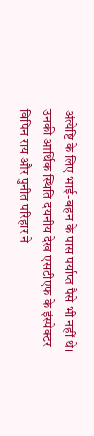अंत्येष्टि के लिए भाई-बहन के पास पर्याप्त पैसे भी नहीं थे। उनकी आर्थिक स्थिति दयनीय देख एसटीएफ के इंस्पेक्टर विपिन राय और पुनीत परिहार ने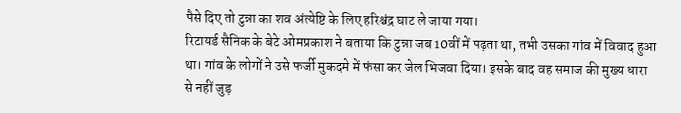पैसे दिए तो टुन्ना का शव अंत्येष्टि के लिए हरिश्चंद्र घाट ले जाया गया।
रिटायर्ड सैनिक के बेटे ओमप्रकाश ने बताया कि टुन्ना जब 10वीं में पढ़ता था, तभी उसका गांव में विवाद हुआ था। गांव के लोगों ने उसे फर्जी मुकदमे में फंसा कर जेल भिजवा दिया। इसके बाद वह समाज की मुख्य धारा से नहीं जुड़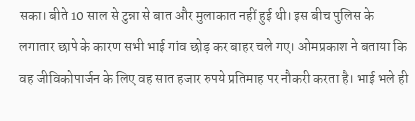सका। बीते 10 साल से टुन्ना से बात और मुलाकात नहीं हुई थी। इस बीच पुलिस के लगातार छापे के कारण सभी भाई गांव छोड़ कर बाहर चले गए। ओमप्रकाश ने बताया कि वह जीविकोपार्जन के लिए वह सात हजार रुपये प्रतिमाह पर नौकरी करता है। भाई भले ही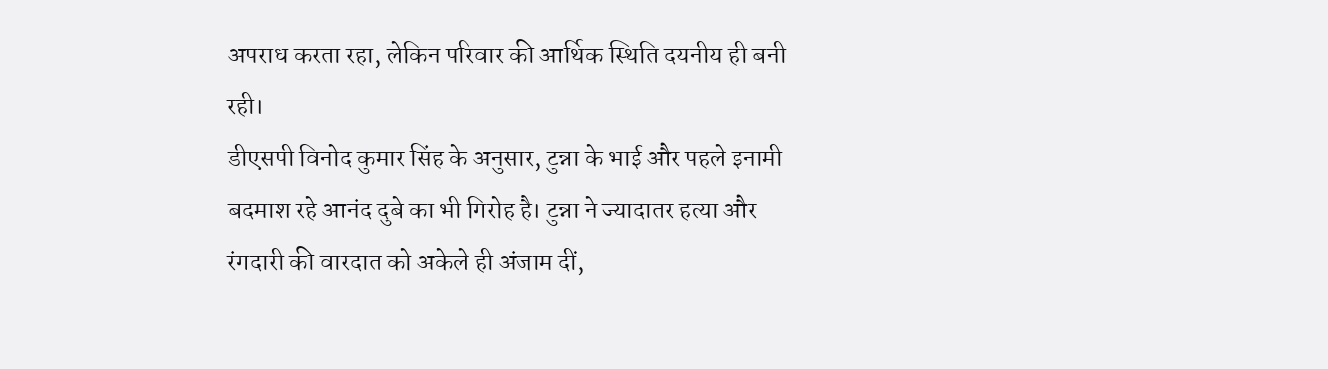अपराध करता रहा, लेकिन परिवार की आर्थिक स्थिति दयनीय ही बनी रही।
डीएसपी विनोद कुमार सिंह के अनुसार, टुन्ना के भाई और पहले इनामी बदमाश रहे आनंद दुबे का भी गिरोह है। टुन्ना ने ज्यादातर हत्या और रंगदारी की वारदात को अकेले ही अंजाम दीं,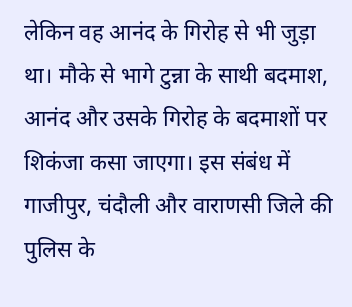लेकिन वह आनंद के गिरोह से भी जुड़ा था। मौके से भागे टुन्ना के साथी बदमाश, आनंद और उसके गिरोह के बदमाशों पर शिकंजा कसा जाएगा। इस संबंध में गाजीपुर, चंदौली और वाराणसी जिले की पुलिस के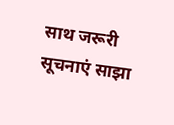साथ जरूरी सूचनाएं साझा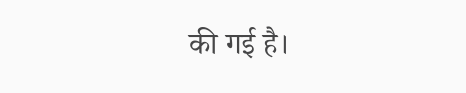की गई है।